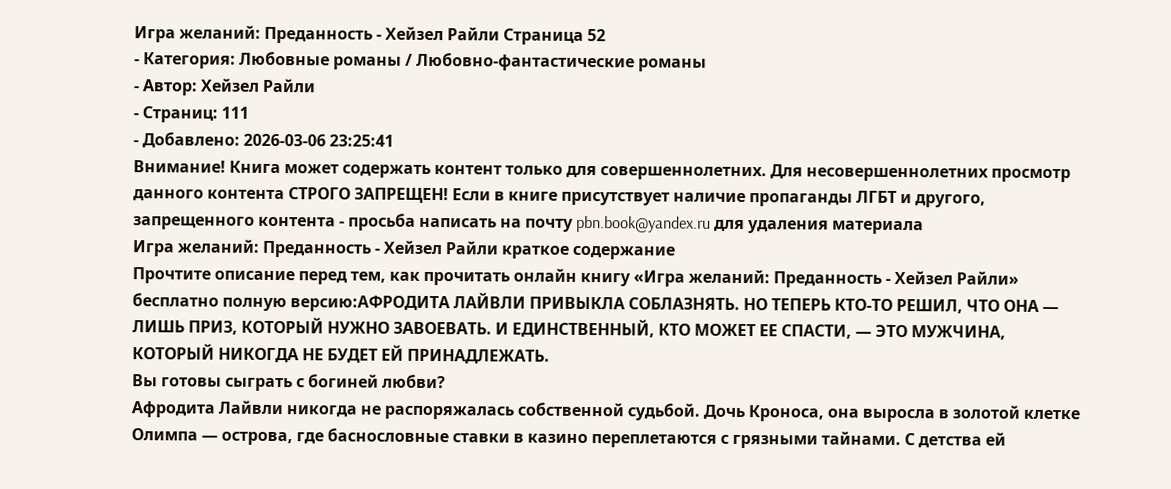Игра желаний: Преданность - Хейзел Райли Страница 52
- Категория: Любовные романы / Любовно-фантастические романы
- Автор: Хейзел Райли
- Страниц: 111
- Добавлено: 2026-03-06 23:25:41
Внимание! Книга может содержать контент только для совершеннолетних. Для несовершеннолетних просмотр данного контента СТРОГО ЗАПРЕЩЕН! Если в книге присутствует наличие пропаганды ЛГБТ и другого, запрещенного контента - просьба написать на почту pbn.book@yandex.ru для удаления материала
Игра желаний: Преданность - Хейзел Райли краткое содержание
Прочтите описание перед тем, как прочитать онлайн книгу «Игра желаний: Преданность - Хейзел Райли» бесплатно полную версию:АФРОДИТА ЛАЙВЛИ ПРИВЫКЛА СОБЛАЗНЯТЬ. НО ТЕПЕРЬ КТО-ТО РЕШИЛ, ЧТО ОНА — ЛИШЬ ПРИЗ, КОТОРЫЙ НУЖНО ЗАВОЕВАТЬ. И ЕДИНСТВЕННЫЙ, КТО МОЖЕТ ЕЕ СПАСТИ, — ЭТО МУЖЧИНА, КОТОРЫЙ НИКОГДА НЕ БУДЕТ ЕЙ ПРИНАДЛЕЖАТЬ.
Вы готовы сыграть с богиней любви?
Афродита Лайвли никогда не распоряжалась собственной судьбой. Дочь Кроноса, она выросла в золотой клетке Олимпа — острова, где баснословные ставки в казино переплетаются с грязными тайнами. С детства ей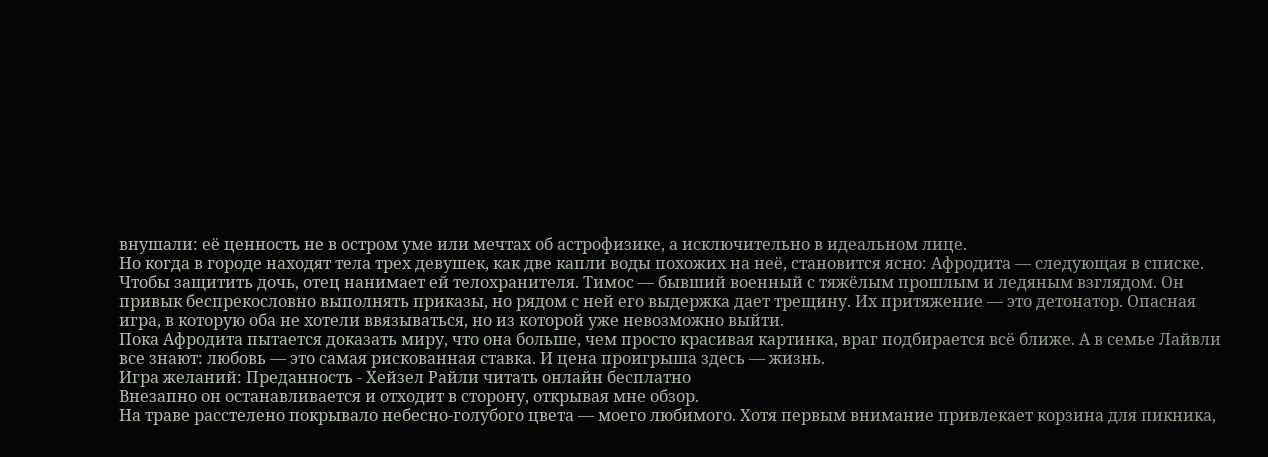внушали: её ценность не в остром уме или мечтах об астрофизике, а исключительно в идеальном лице.
Но когда в городе находят тела трех девушек, как две капли воды похожих на неё, становится ясно: Афродита — следующая в списке.
Чтобы защитить дочь, отец нанимает ей телохранителя. Тимос — бывший военный с тяжёлым прошлым и ледяным взглядом. Он привык беспрекословно выполнять приказы, но рядом с ней его выдержка дает трещину. Их притяжение — это детонатор. Опасная игра, в которую оба не хотели ввязываться, но из которой уже невозможно выйти.
Пока Афродита пытается доказать миру, что она больше, чем просто красивая картинка, враг подбирается всё ближе. А в семье Лайвли все знают: любовь — это самая рискованная ставка. И цена проигрыша здесь — жизнь.
Игра желаний: Преданность - Хейзел Райли читать онлайн бесплатно
Внезапно он останавливается и отходит в сторону, открывая мне обзор.
На траве расстелено покрывало небесно-голубого цвета — моего любимого. Хотя первым внимание привлекает корзина для пикника,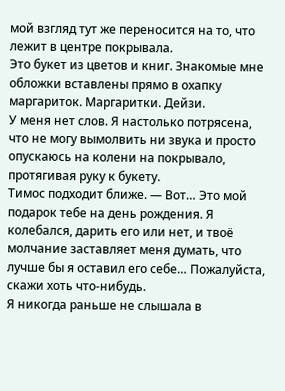мой взгляд тут же переносится на то, что лежит в центре покрывала.
Это букет из цветов и книг. Знакомые мне обложки вставлены прямо в охапку маргариток. Маргаритки. Дейзи.
У меня нет слов. Я настолько потрясена, что не могу вымолвить ни звука и просто опускаюсь на колени на покрывало, протягивая руку к букету.
Тимос подходит ближе. — Вот… Это мой подарок тебе на день рождения. Я колебался, дарить его или нет, и твоё молчание заставляет меня думать, что лучше бы я оставил его себе… Пожалуйста, скажи хоть что-нибудь.
Я никогда раньше не слышала в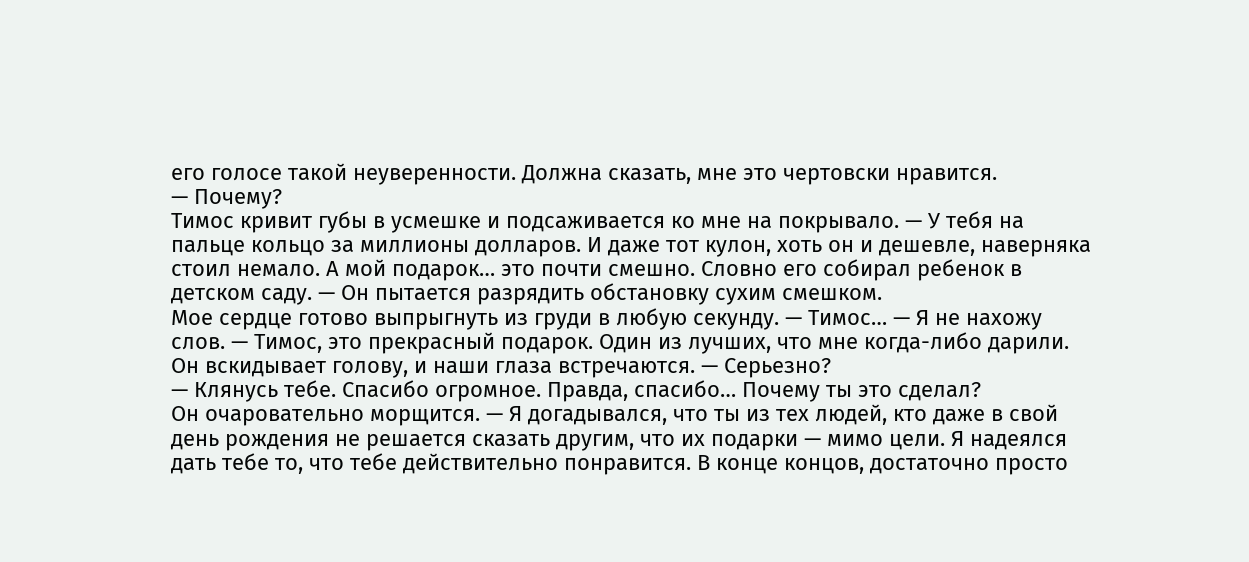его голосе такой неуверенности. Должна сказать, мне это чертовски нравится.
— Почему?
Тимос кривит губы в усмешке и подсаживается ко мне на покрывало. — У тебя на пальце кольцо за миллионы долларов. И даже тот кулон, хоть он и дешевле, наверняка стоил немало. А мой подарок… это почти смешно. Словно его собирал ребенок в детском саду. — Он пытается разрядить обстановку сухим смешком.
Мое сердце готово выпрыгнуть из груди в любую секунду. — Тимос… — Я не нахожу слов. — Тимос, это прекрасный подарок. Один из лучших, что мне когда-либо дарили.
Он вскидывает голову, и наши глаза встречаются. — Серьезно?
— Клянусь тебе. Спасибо огромное. Правда, спасибо… Почему ты это сделал?
Он очаровательно морщится. — Я догадывался, что ты из тех людей, кто даже в свой день рождения не решается сказать другим, что их подарки — мимо цели. Я надеялся дать тебе то, что тебе действительно понравится. В конце концов, достаточно просто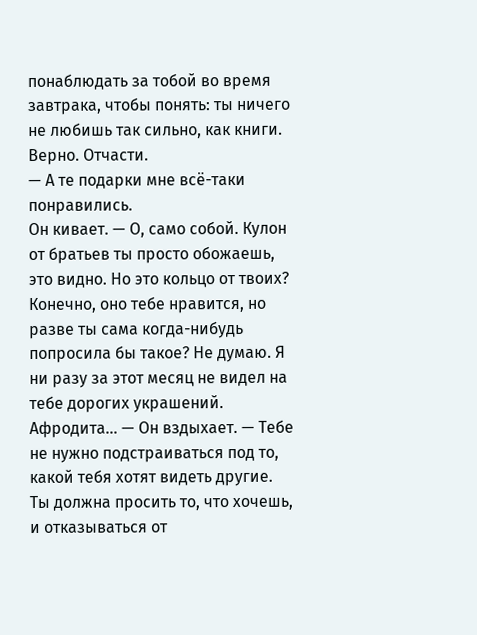понаблюдать за тобой во время завтрака, чтобы понять: ты ничего не любишь так сильно, как книги.
Верно. Отчасти.
— А те подарки мне всё-таки понравились.
Он кивает. — О, само собой. Кулон от братьев ты просто обожаешь, это видно. Но это кольцо от твоих? Конечно, оно тебе нравится, но разве ты сама когда-нибудь попросила бы такое? Не думаю. Я ни разу за этот месяц не видел на тебе дорогих украшений. Афродита… — Он вздыхает. — Тебе не нужно подстраиваться под то, какой тебя хотят видеть другие. Ты должна просить то, что хочешь, и отказываться от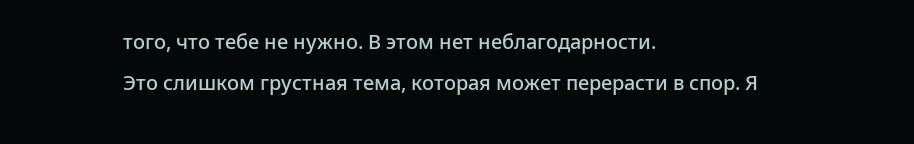того, что тебе не нужно. В этом нет неблагодарности.
Это слишком грустная тема, которая может перерасти в спор. Я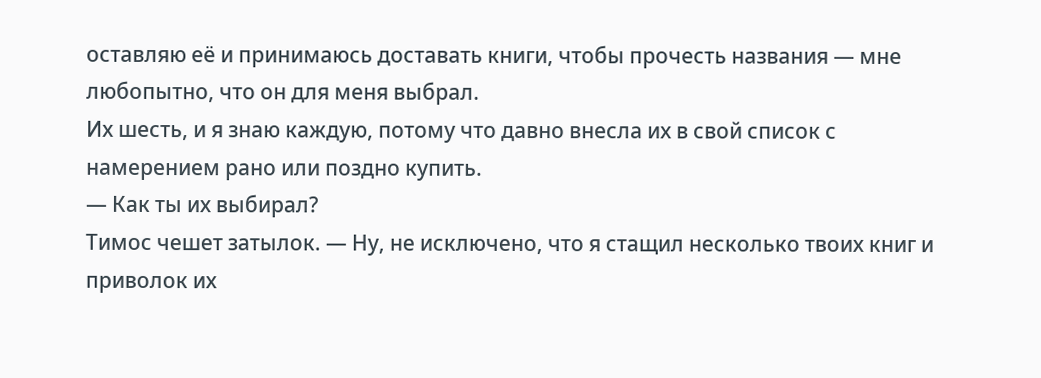оставляю её и принимаюсь доставать книги, чтобы прочесть названия — мне любопытно, что он для меня выбрал.
Их шесть, и я знаю каждую, потому что давно внесла их в свой список с намерением рано или поздно купить.
— Как ты их выбирал?
Тимос чешет затылок. — Ну, не исключено, что я стащил несколько твоих книг и приволок их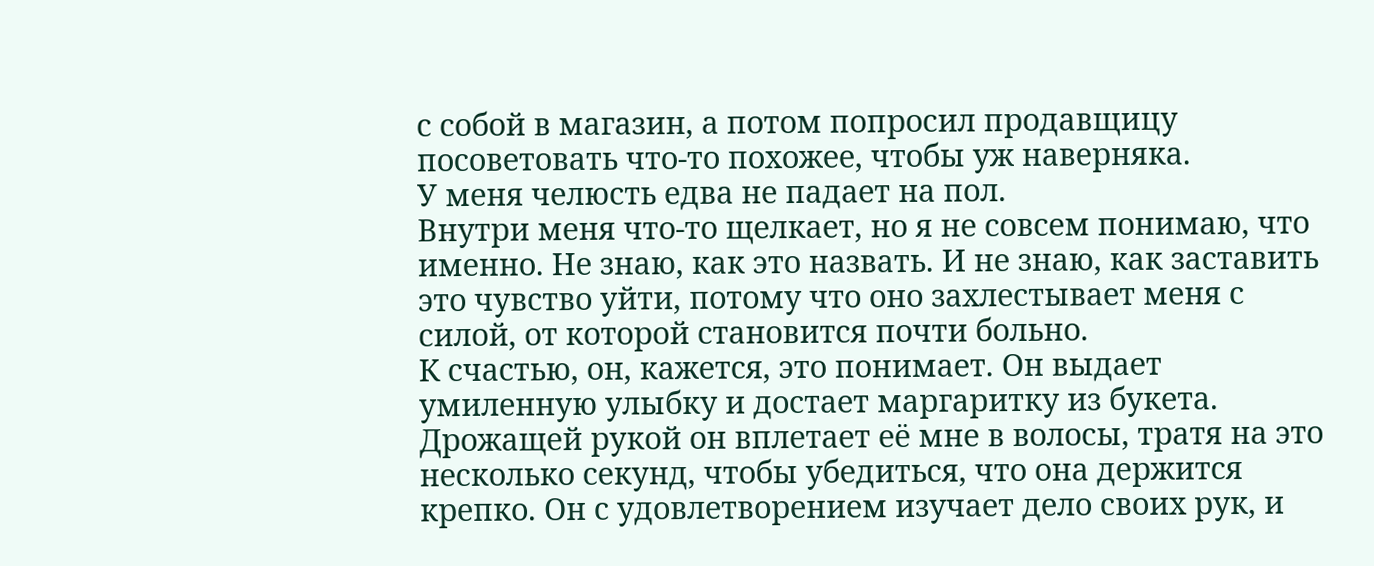с собой в магазин, а потом попросил продавщицу посоветовать что-то похожее, чтобы уж наверняка.
У меня челюсть едва не падает на пол.
Внутри меня что-то щелкает, но я не совсем понимаю, что именно. Не знаю, как это назвать. И не знаю, как заставить это чувство уйти, потому что оно захлестывает меня с силой, от которой становится почти больно.
К счастью, он, кажется, это понимает. Он выдает умиленную улыбку и достает маргаритку из букета. Дрожащей рукой он вплетает её мне в волосы, тратя на это несколько секунд, чтобы убедиться, что она держится крепко. Он с удовлетворением изучает дело своих рук, и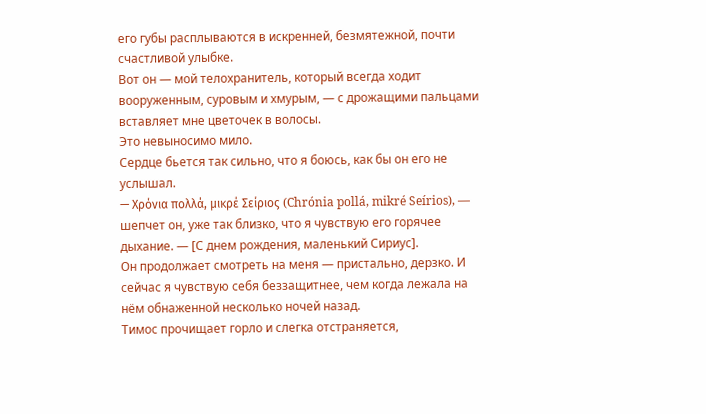его губы расплываются в искренней, безмятежной, почти счастливой улыбке.
Вот он — мой телохранитель, который всегда ходит вооруженным, суровым и хмурым, — с дрожащими пальцами вставляет мне цветочек в волосы.
Это невыносимо мило.
Сердце бьется так сильно, что я боюсь, как бы он его не услышал.
— Χρόνια πολλά, μικρέ Σείριος (Chrónia pollá, mikré Seírios), — шепчет он, уже так близко, что я чувствую его горячее дыхание. — [С днем рождения, маленький Сириус].
Он продолжает смотреть на меня — пристально, дерзко. И сейчас я чувствую себя беззащитнее, чем когда лежала на нём обнаженной несколько ночей назад.
Тимос прочищает горло и слегка отстраняется,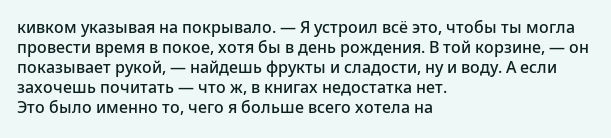кивком указывая на покрывало. — Я устроил всё это, чтобы ты могла провести время в покое, хотя бы в день рождения. В той корзине, — он показывает рукой, — найдешь фрукты и сладости, ну и воду. А если захочешь почитать — что ж, в книгах недостатка нет.
Это было именно то, чего я больше всего хотела на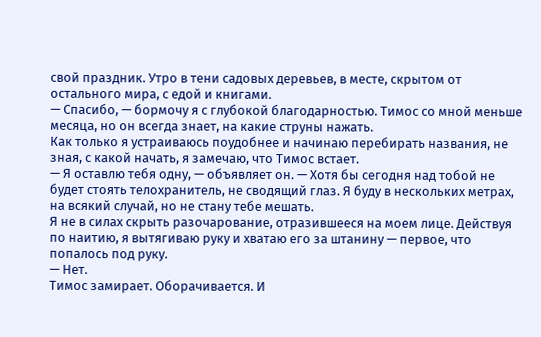свой праздник. Утро в тени садовых деревьев, в месте, скрытом от остального мира, с едой и книгами.
— Спасибо, — бормочу я с глубокой благодарностью. Тимос со мной меньше месяца, но он всегда знает, на какие струны нажать.
Как только я устраиваюсь поудобнее и начинаю перебирать названия, не зная, с какой начать, я замечаю, что Тимос встает.
— Я оставлю тебя одну, — объявляет он. — Хотя бы сегодня над тобой не будет стоять телохранитель, не сводящий глаз. Я буду в нескольких метрах, на всякий случай, но не стану тебе мешать.
Я не в силах скрыть разочарование, отразившееся на моем лице. Действуя по наитию, я вытягиваю руку и хватаю его за штанину — первое, что попалось под руку.
— Нет.
Тимос замирает. Оборачивается. И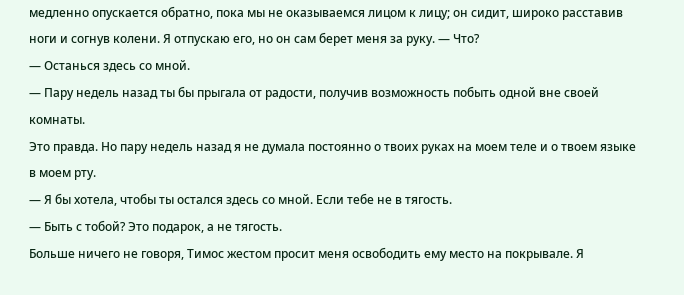медленно опускается обратно, пока мы не оказываемся лицом к лицу; он сидит, широко расставив ноги и согнув колени. Я отпускаю его, но он сам берет меня за руку. — Что?
— Останься здесь со мной.
— Пару недель назад ты бы прыгала от радости, получив возможность побыть одной вне своей комнаты.
Это правда. Но пару недель назад я не думала постоянно о твоих руках на моем теле и о твоем языке в моем рту.
— Я бы хотела, чтобы ты остался здесь со мной. Если тебе не в тягость.
— Быть с тобой? Это подарок, а не тягость.
Больше ничего не говоря, Тимос жестом просит меня освободить ему место на покрывале. Я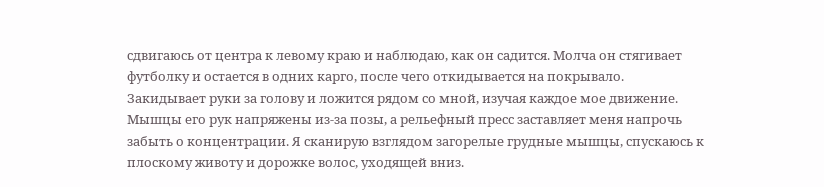сдвигаюсь от центра к левому краю и наблюдаю, как он садится. Молча он стягивает футболку и остается в одних карго, после чего откидывается на покрывало.
Закидывает руки за голову и ложится рядом со мной, изучая каждое мое движение.
Мышцы его рук напряжены из-за позы, а рельефный пресс заставляет меня напрочь забыть о концентрации. Я сканирую взглядом загорелые грудные мышцы, спускаюсь к плоскому животу и дорожке волос, уходящей вниз.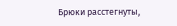Брюки расстегнуты,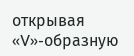открывая «V»-образную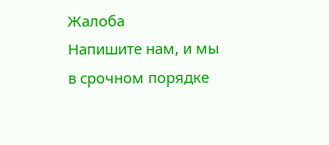Жалоба
Напишите нам, и мы в срочном порядке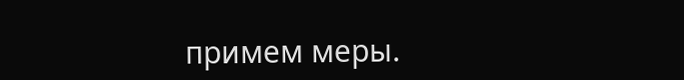примем меры.